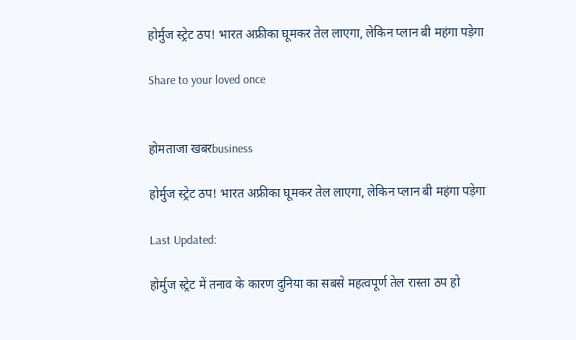होर्मुज स्ट्रेट ठप! भारत अफ्रीका घूमकर तेल लाएगा, लेकिन प्लान बी महंगा पड़ेगा

Share to your loved once


होमताजा खबरbusiness

होर्मुज स्ट्रेट ठप! भारत अफ्रीका घूमकर तेल लाएगा, लेकिन प्लान बी महंगा पड़ेगा

Last Updated:

होर्मुज स्ट्रेट में तनाव के कारण दुनिया का सबसे महत्वपूर्ण तेल रास्ता ठप हो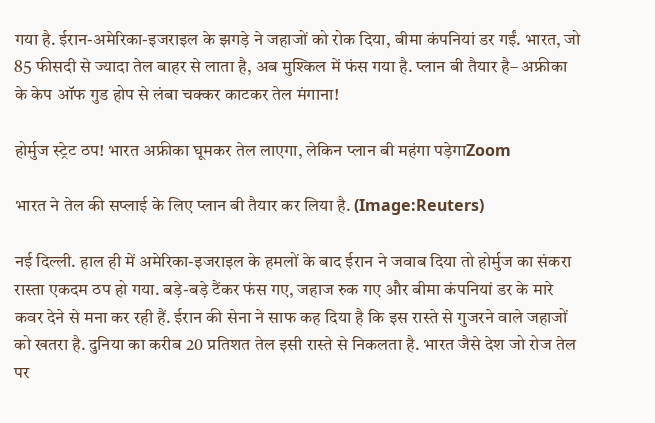गया है. ईरान-अमेरिका-इजराइल के झगड़े ने जहाजों को रोक दिया, बीमा कंपनियां डर गईं. भारत, जो 85 फीसदी से ज्यादा तेल बाहर से लाता है, अब मुश्किल में फंस गया है. प्लान बी तैयार है– अफ्रीका के केप ऑफ गुड होप से लंबा चक्कर काटकर तेल मंगाना!

होर्मुज स्ट्रेट ठप! भारत अफ्रीका घूमकर तेल लाएगा, लेकिन प्लान बी महंगा पड़ेगाZoom

भारत ने तेल की सप्लाई के लिए प्लान बी तैयार कर लिया है. (Image:Reuters)

नई दिल्ली. हाल ही में अमेरिका-इजराइल के हमलों के बाद ईरान ने जवाब दिया तो होर्मुज का संकरा रास्ता एकदम ठप हो गया. बड़े-बड़े टैंकर फंस गए, जहाज रुक गए और बीमा कंपनियां डर के मारे कवर देने से मना कर रही हैं. ईरान की सेना ने साफ कह दिया है कि इस रास्ते से गुजरने वाले जहाजों को खतरा है. दुनिया का करीब 20 प्रतिशत तेल इसी रास्ते से निकलता है. भारत जैसे देश जो रोज तेल पर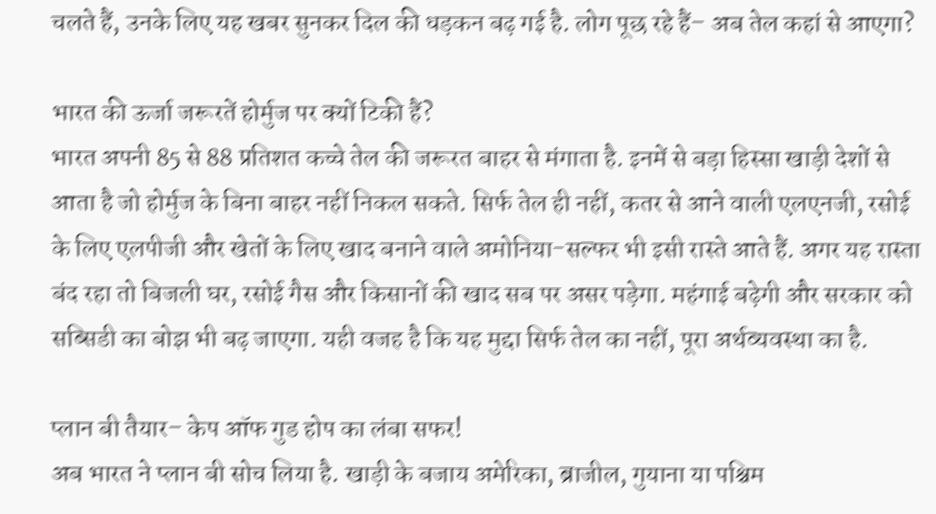चलते हैं, उनके लिए यह खबर सुनकर दिल की धड़कन बढ़ गई है. लोग पूछ रहे हैं– अब तेल कहां से आएगा?

भारत की ऊर्जा जरूरतें होर्मुज पर क्यों टिकी हैं?
भारत अपनी 85 से 88 प्रतिशत कच्चे तेल की जरूरत बाहर से मंगाता है. इनमें से बड़ा हिस्सा खाड़ी देशों से आता है जो होर्मुज के बिना बाहर नहीं निकल सकते. सिर्फ तेल ही नहीं, कतर से आने वाली एलएनजी, रसोई के लिए एलपीजी और खेतों के लिए खाद बनाने वाले अमोनिया-सल्फर भी इसी रास्ते आते हैं. अगर यह रास्ता बंद रहा तो बिजली घर, रसोई गैस और किसानों की खाद सब पर असर पड़ेगा. महंगाई बढ़ेगी और सरकार को सब्सिडी का बोझ भी बढ़ जाएगा. यही वजह है कि यह मुद्दा सिर्फ तेल का नहीं, पूरा अर्थव्यवस्था का है.

प्लान बी तैयार– केप ऑफ गुड होप का लंबा सफर!
अब भारत ने प्लान बी सोच लिया है. खाड़ी के बजाय अमेरिका, ब्राजील, गुयाना या पश्चिम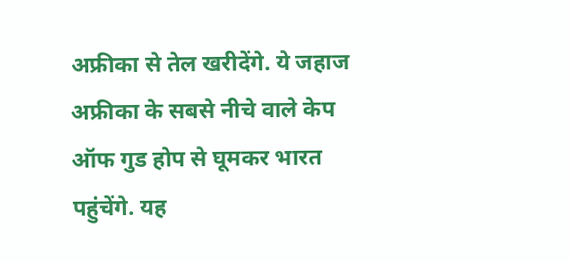अफ्रीका से तेल खरीदेंगे. ये जहाज अफ्रीका के सबसे नीचे वाले केप ऑफ गुड होप से घूमकर भारत पहुंचेंगे. यह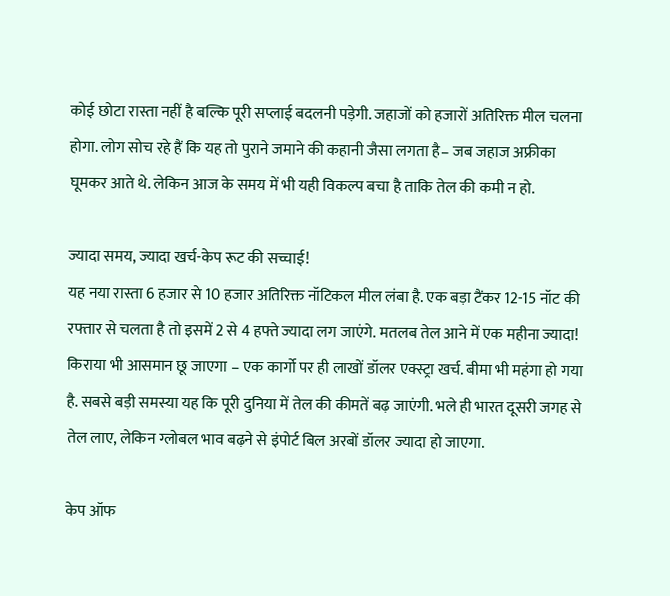कोई छोटा रास्ता नहीं है बल्कि पूरी सप्लाई बदलनी पड़ेगी. जहाजों को हजारों अतिरिक्त मील चलना होगा. लोग सोच रहे हैं कि यह तो पुराने जमाने की कहानी जैसा लगता है– जब जहाज अफ्रीका घूमकर आते थे. लेकिन आज के समय में भी यही विकल्प बचा है ताकि तेल की कमी न हो.

ज्यादा समय, ज्यादा खर्च-केप रूट की सच्चाई!
यह नया रास्ता 6 हजार से 10 हजार अतिरिक्त नॉटिकल मील लंबा है. एक बड़ा टैंकर 12-15 नॉट की रफ्तार से चलता है तो इसमें 2 से 4 हफ्ते ज्यादा लग जाएंगे. मतलब तेल आने में एक महीना ज्यादा! किराया भी आसमान छू जाएगा – एक कार्गो पर ही लाखों डॉलर एक्स्ट्रा खर्च. बीमा भी महंगा हो गया है. सबसे बड़ी समस्या यह कि पूरी दुनिया में तेल की कीमतें बढ़ जाएंगी. भले ही भारत दूसरी जगह से तेल लाए, लेकिन ग्लोबल भाव बढ़ने से इंपोर्ट बिल अरबों डॉलर ज्यादा हो जाएगा.

केप ऑफ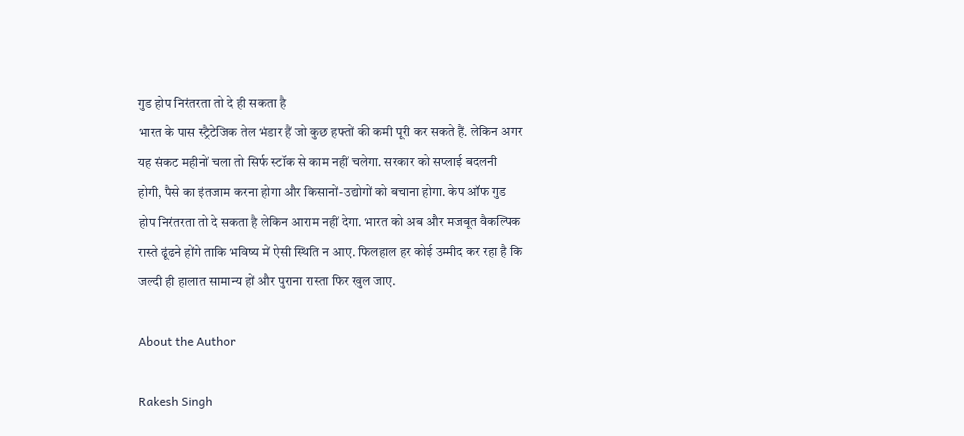गुड होप निरंतरता तो दे ही सकता है
भारत के पास स्ट्रैटेजिक तेल भंडार हैं जो कुछ हफ्तों की कमी पूरी कर सकते हैं. लेकिन अगर यह संकट महीनों चला तो सिर्फ स्टॉक से काम नहीं चलेगा. सरकार को सप्लाई बदलनी होगी, पैसे का इंतजाम करना होगा और किसानों-उद्योगों को बचाना होगा. केप ऑफ गुड होप निरंतरता तो दे सकता है लेकिन आराम नहीं देगा. भारत को अब और मजबूत वैकल्पिक रास्ते ढूंढने होंगे ताकि भविष्य में ऐसी स्थिति न आए. फिलहाल हर कोई उम्मीद कर रहा है कि जल्दी ही हालात सामान्य हों और पुराना रास्ता फिर खुल जाए.

About the Author

Rakesh Singh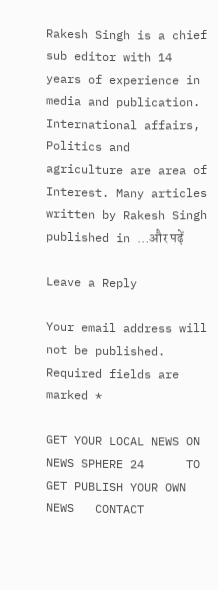Rakesh Singh is a chief sub editor with 14 years of experience in media and publication. International affairs, Politics and agriculture are area of Interest. Many articles written by Rakesh Singh published in …और पढ़ें

Leave a Reply

Your email address will not be published. Required fields are marked *

GET YOUR LOCAL NEWS ON NEWS SPHERE 24      TO GET PUBLISH YOUR OWN NEWS   CONTACT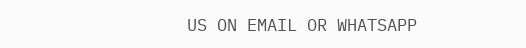US ON EMAIL OR WHATSAPP